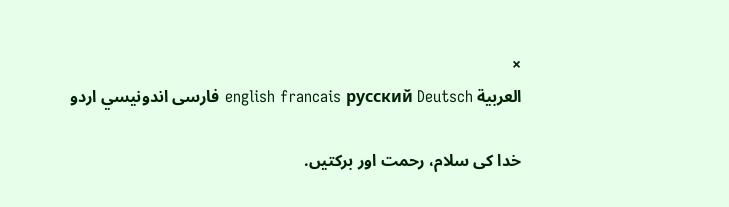×
العربية english francais русский Deutsch فارسى اندونيسي اردو

خدا کی سلام، رحمت اور برکتیں.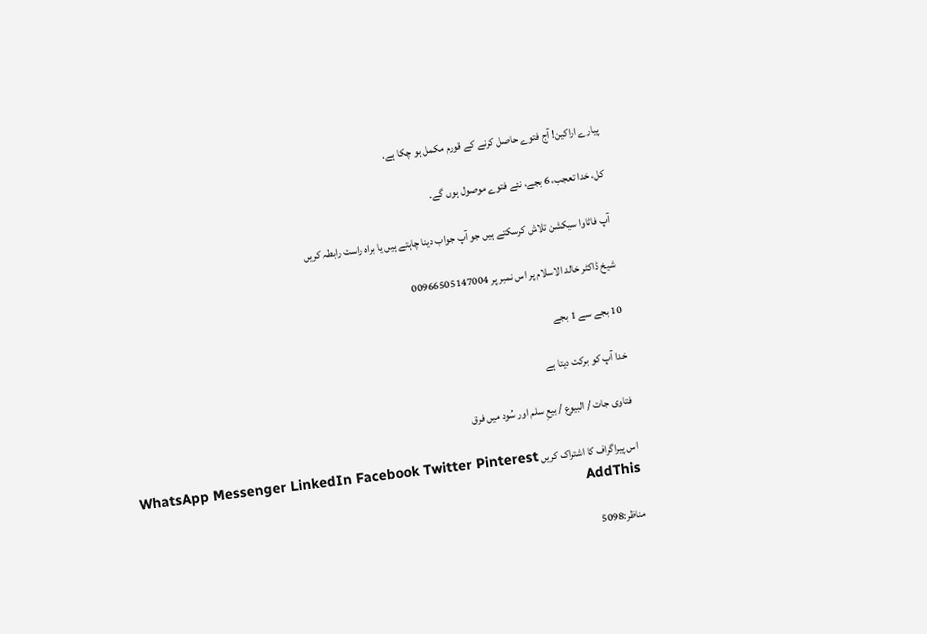پیارے اراکین! آج فتوے حاصل کرنے کے قورم مکمل ہو چکا ہے.

کل، خدا تعجب، 6 بجے، نئے فتوے موصول ہوں گے.

آپ فاٹاوا سیکشن تلاش کرسکتے ہیں جو آپ جواب دینا چاہتے ہیں یا براہ راست رابطہ کریں

شیخ ڈاکٹر خالد الاسلام پر اس نمبر پر 00966505147004

10 بجے سے 1 بجے

خدا آپ کو برکت دیتا ہے

فتاوی جات / البيوع / بیعِ سلم اور سُود میں فرق

اس پیراگراف کا اشتراک کریں WhatsApp Messenger LinkedIn Facebook Twitter Pinterest AddThis

مناظر:5098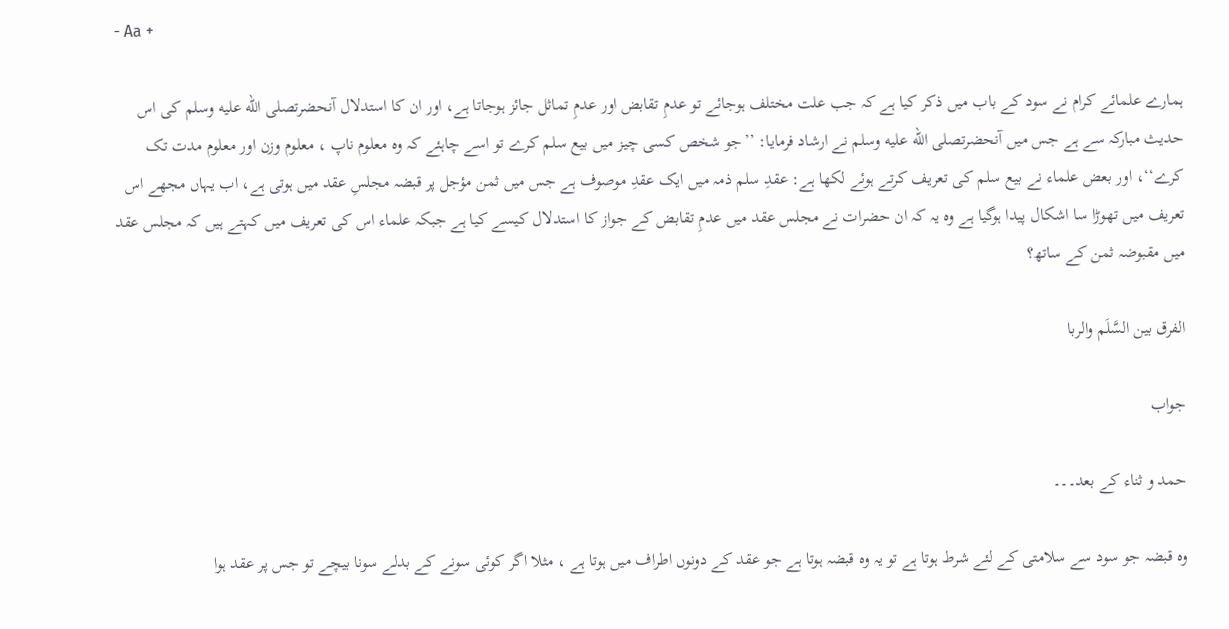- Aa +

ہمارے علمائے کرام نے سود کے باب میں ذکر کیا ہے کہ جب علت مختلف ہوجائے تو عدمِ تقابض اور عدمِ تماثل جائز ہوجاتا ہے، اور ان کا استدلال آنحضرتصلى الله عليه وسلم کی اس حدیث مبارکہ سے ہے جس میں آنحضرتصلى الله عليه وسلم نے ارشاد فرمایا: ’’جو شخص کسی چیز میں بیع سلم کرے تو اسے چاہئے کہ وہ معلوم ناپ ، معلوم وزن اور معلوم مدت تک کرے‘‘، اور بعض علماء نے بیع سلم کی تعریف کرتے ہوئے لکھا ہے: عقدِ سلم ذمہ میں ایک عقدِ موصوف ہے جس میں ثمن مؤجل پر قبضہ مجلسِ عقد میں ہوتی ہے، اب یہاں مجھے اس تعریف میں تھوڑا سا اشکال پیدا ہوگیا ہے وہ یہ کہ ان حضرات نے مجلس عقد میں عدمِ تقابض کے جواز کا استدلال کیسے کیا ہے جبکہ علماء اس کی تعریف میں کہتے ہیں کہ مجلس عقد میں مقبوضہ ثمن کے ساتھ؟

الفرق بين السَّلَم والربا

جواب

حمد و ثناء کے بعد۔۔۔

وہ قبضہ جو سود سے سلامتی کے لئے شرط ہوتا ہے تو یہ وہ قبضہ ہوتا ہے جو عقد کے دونوں اطراف میں ہوتا ہے ، مثلا اگر کوئی سونے کے بدلے سونا بیچے تو جس پر عقد ہوا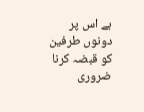ہے اس پر دونوں طرفین کو قبضہ کرنا ضروری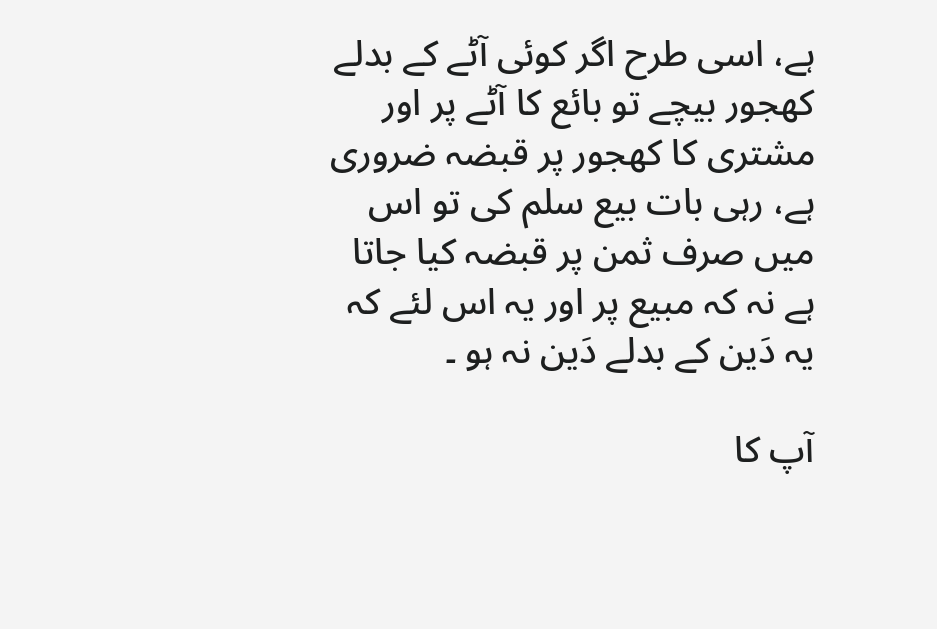ہے، اسی طرح اگر کوئی آٹے کے بدلے کھجور بیچے تو بائع کا آٹے پر اور مشتری کا کھجور پر قبضہ ضروری ہے، رہی بات بیع سلم کی تو اس میں صرف ثمن پر قبضہ کیا جاتا ہے نہ کہ مبیع پر اور یہ اس لئے کہ یہ دَین کے بدلے دَین نہ ہو ۔

آپ کا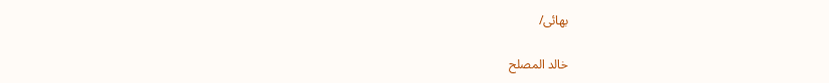بھائی/

خالد المصلح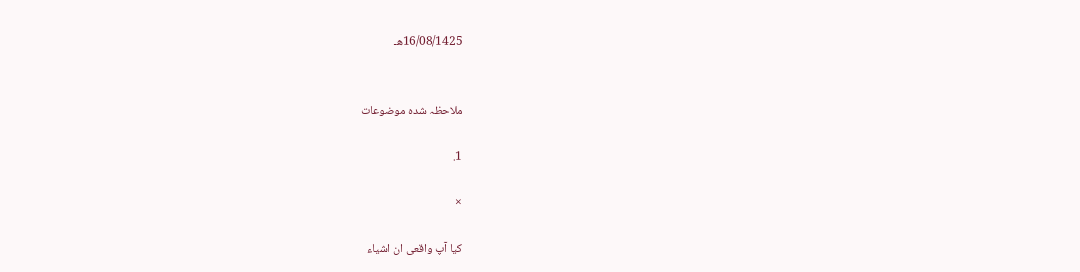16/08/1425هـ


ملاحظہ شدہ موضوعات

1.

×

کیا آپ واقعی ان اشیاء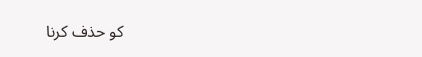کو حذف کرنا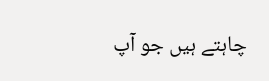چاہتے ہیں جو آپ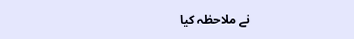نے ملاحظہ کیا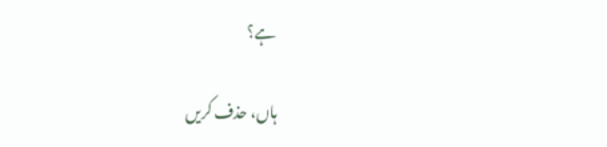ہے؟

ہاں، حذف کریں